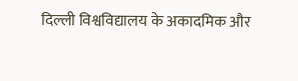दिल्ली विश्वविद्यालय के अकादमिक और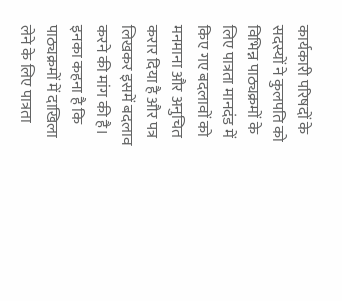कार्यकारी परिषदों के सदस्यों ने कुलपति को विभिन्न पाठ्यक्रमों के लिए पात्रता मानदंड में किए गए बदलावों को मनमाना और अनुचित करार दिया है और पत्र लिखकर इसमें बदलाव करने की मांग की है।
इनका कहना है कि पाठ्यक्रमों में दाखिला लेने के लिए पात्रता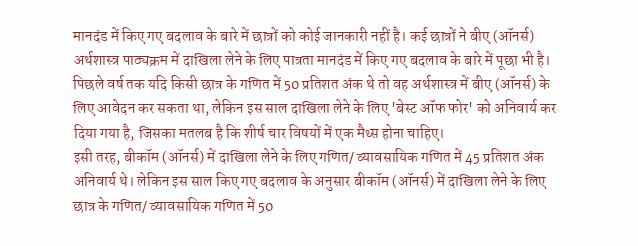मानदंड में किए गए बदलाव के बारे में छात्रों को कोई जानकारी नहीं है। कई छात्रों ने बीए (ऑनर्स) अर्थशास्त्र पाठ्यक्रम में दाखिला लेने के लिए पात्रता मानदंड में किए गए बदलाव के बारे में पूछा भी है।
पिछले वर्ष तक यदि किसी छात्र के गणित में 50 प्रतिशत अंक थे तो वह अर्थशास्त्र में बीए (ऑनर्स) के लिए आवेदन कर सकता था, लेकिन इस साल दाखिला लेने के लिए 'बेस्ट ऑफ फोर' को अनिवार्य कर दिया गया है, जिसका मतलब है कि शीर्ष चार विषयों में एक मैथ्स होना चाहिए।
इसी तरह, बीकॉम (ऑनर्स) में दाखिला लेने के लिए गणित/ व्यावसायिक गणित में 45 प्रतिशत अंक अनिवार्य थे। लेकिन इस साल किए गए बदलाव के अनुसार बीकॉम (ऑनर्स) में दाखिला लेने के लिए छात्र के गणित/ व्यावसायिक गणित में 50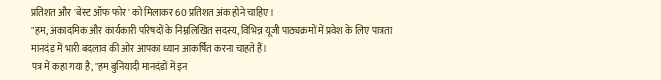प्रतिशत और 'बेस्ट ऑफ फोर' को मिलाकर 60 प्रतिशत अंक होने चाहिए।
"हम, अकादमिक और कार्यकारी परिषदों के निम्नलिखित सदस्य, विभिन्न यूजी पाठ्यक्रमों में प्रवेश के लिए पात्रता मानदंड में भारी बदलाव की ओर आपका ध्यान आकर्षित करना चाहते हैं।
पत्र में कहा गया है, "हम बुनियादी मानदंडों में इन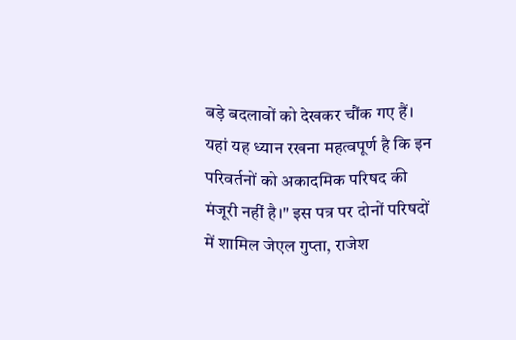बड़े बदलावों को देखकर चौंक गए हैं। यहां यह ध्यान रखना महत्वपूर्ण है कि इन परिवर्तनों को अकादमिक परिषद की मंजूरी नहीं है।" इस पत्र पर दोनों परिषदों में शामिल जेएल गुप्ता, राजेश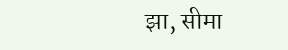झा, सीमा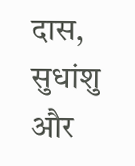दास, सुधांशु और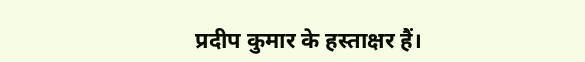प्रदीप कुमार के हस्ताक्षर हैं।